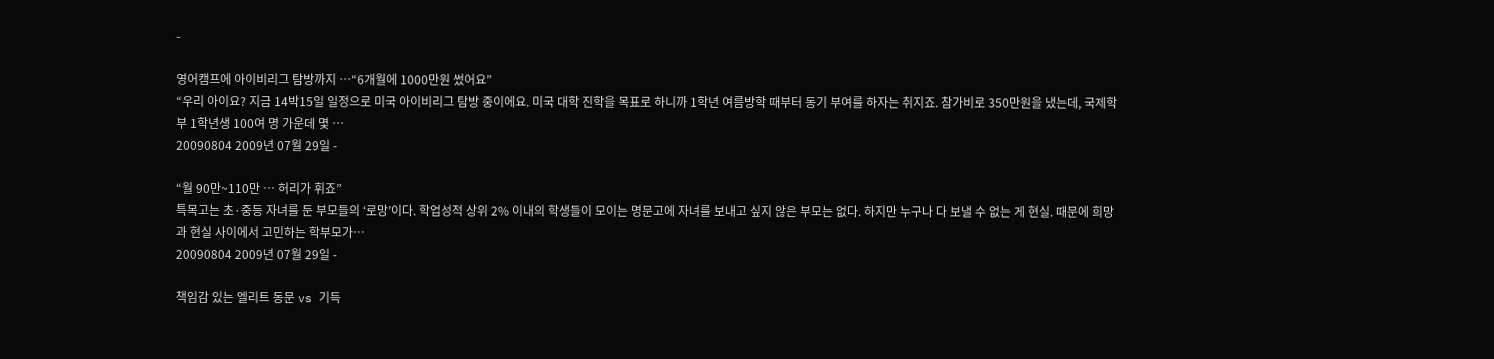-

영어캠프에 아이비리그 탐방까지 …“6개월에 1000만원 썼어요”
“우리 아이요? 지금 14박15일 일정으로 미국 아이비리그 탐방 중이에요. 미국 대학 진학을 목표로 하니까 1학년 여름방학 때부터 동기 부여를 하자는 취지죠. 참가비로 350만원을 냈는데, 국제학부 1학년생 100여 명 가운데 몇 …
20090804 2009년 07월 29일 -

“월 90만~110만 … 허리가 휘죠”
특목고는 초·중등 자녀를 둔 부모들의 ‘로망’이다. 학업성적 상위 2% 이내의 학생들이 모이는 명문고에 자녀를 보내고 싶지 않은 부모는 없다. 하지만 누구나 다 보낼 수 없는 게 현실. 때문에 희망과 현실 사이에서 고민하는 학부모가…
20090804 2009년 07월 29일 -

책임감 있는 엘리트 동문 vs 기득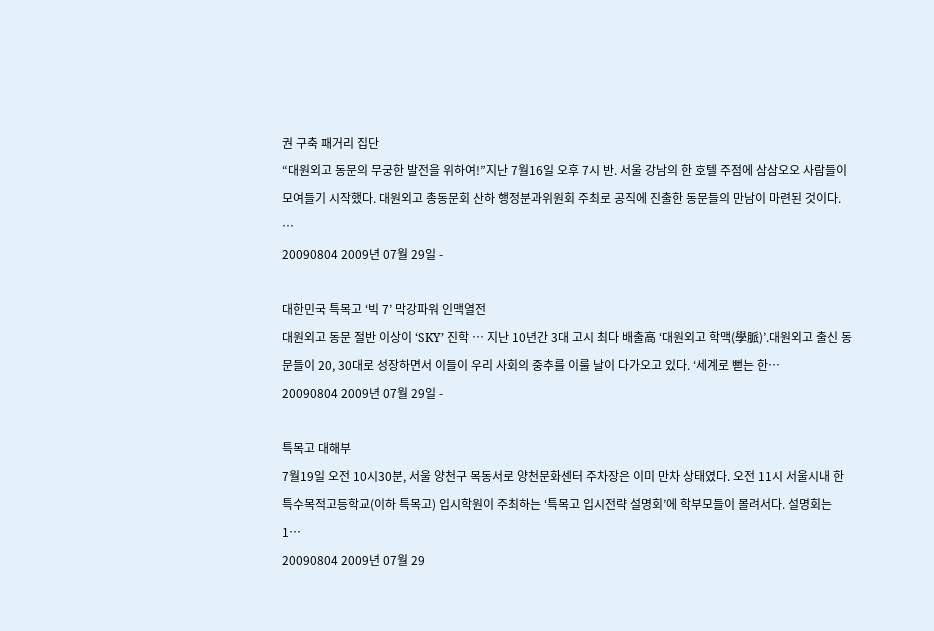권 구축 패거리 집단
“대원외고 동문의 무궁한 발전을 위하여!”지난 7월16일 오후 7시 반. 서울 강남의 한 호텔 주점에 삼삼오오 사람들이 모여들기 시작했다. 대원외고 총동문회 산하 행정분과위원회 주최로 공직에 진출한 동문들의 만남이 마련된 것이다. …
20090804 2009년 07월 29일 -

대한민국 특목고 ‘빅 7’ 막강파워 인맥열전
대원외고 동문 절반 이상이 ‘SKY’ 진학 … 지난 10년간 3대 고시 최다 배출高 ‘대원외고 학맥(學脈)’.대원외고 출신 동문들이 20, 30대로 성장하면서 이들이 우리 사회의 중추를 이룰 날이 다가오고 있다. ‘세계로 뻗는 한…
20090804 2009년 07월 29일 -

특목고 대해부
7월19일 오전 10시30분, 서울 양천구 목동서로 양천문화센터 주차장은 이미 만차 상태였다. 오전 11시 서울시내 한 특수목적고등학교(이하 특목고) 입시학원이 주최하는 ‘특목고 입시전략 설명회’에 학부모들이 몰려서다. 설명회는 1…
20090804 2009년 07월 29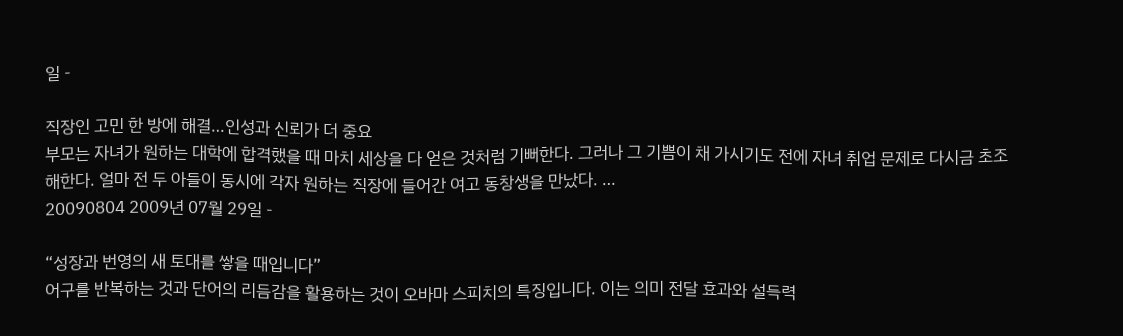일 -

직장인 고민 한 방에 해결…인성과 신뢰가 더 중요
부모는 자녀가 원하는 대학에 합격했을 때 마치 세상을 다 얻은 것처럼 기뻐한다. 그러나 그 기쁨이 채 가시기도 전에 자녀 취업 문제로 다시금 초조해한다. 얼마 전 두 아들이 동시에 각자 원하는 직장에 들어간 여고 동창생을 만났다. …
20090804 2009년 07월 29일 -

“성장과 번영의 새 토대를 쌓을 때입니다”
어구를 반복하는 것과 단어의 리듬감을 활용하는 것이 오바마 스피치의 특징입니다. 이는 의미 전달 효과와 설득력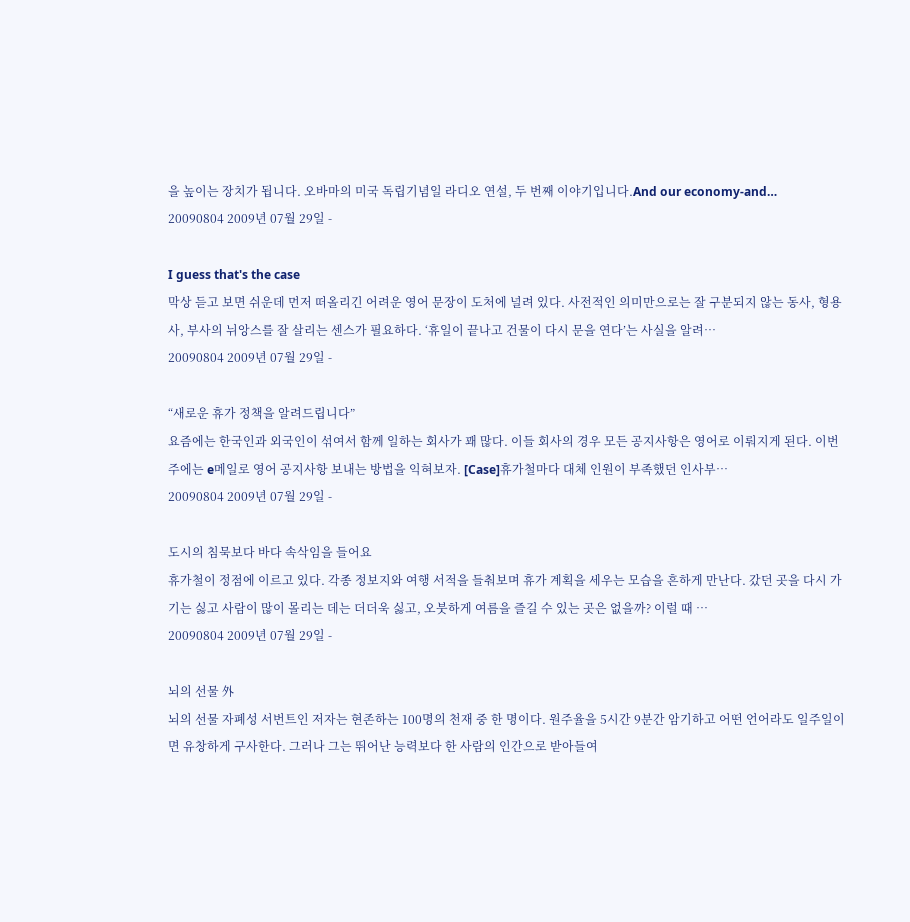을 높이는 장치가 됩니다. 오바마의 미국 독립기념일 라디오 연설, 두 번째 이야기입니다.And our economy-and…
20090804 2009년 07월 29일 -

I guess that's the case
막상 듣고 보면 쉬운데 먼저 떠올리긴 어려운 영어 문장이 도처에 널려 있다. 사전적인 의미만으로는 잘 구분되지 않는 동사, 형용사, 부사의 뉘앙스를 잘 살리는 센스가 필요하다. ‘휴일이 끝나고 건물이 다시 문을 연다’는 사실을 알려…
20090804 2009년 07월 29일 -

“새로운 휴가 정책을 알려드립니다”
요즘에는 한국인과 외국인이 섞여서 함께 일하는 회사가 꽤 많다. 이들 회사의 경우 모든 공지사항은 영어로 이뤄지게 된다. 이번 주에는 e메일로 영어 공지사항 보내는 방법을 익혀보자. [Case]휴가철마다 대체 인원이 부족했던 인사부…
20090804 2009년 07월 29일 -

도시의 침묵보다 바다 속삭임을 들어요
휴가철이 정점에 이르고 있다. 각종 정보지와 여행 서적을 들춰보며 휴가 계획을 세우는 모습을 흔하게 만난다. 갔던 곳을 다시 가기는 싫고 사람이 많이 몰리는 데는 더더욱 싫고, 오붓하게 여름을 즐길 수 있는 곳은 없을까? 이럴 때 …
20090804 2009년 07월 29일 -

뇌의 선물 外
뇌의 선물 자폐성 서번트인 저자는 현존하는 100명의 천재 중 한 명이다. 원주율을 5시간 9분간 암기하고 어떤 언어라도 일주일이면 유창하게 구사한다. 그러나 그는 뛰어난 능력보다 한 사람의 인간으로 받아들여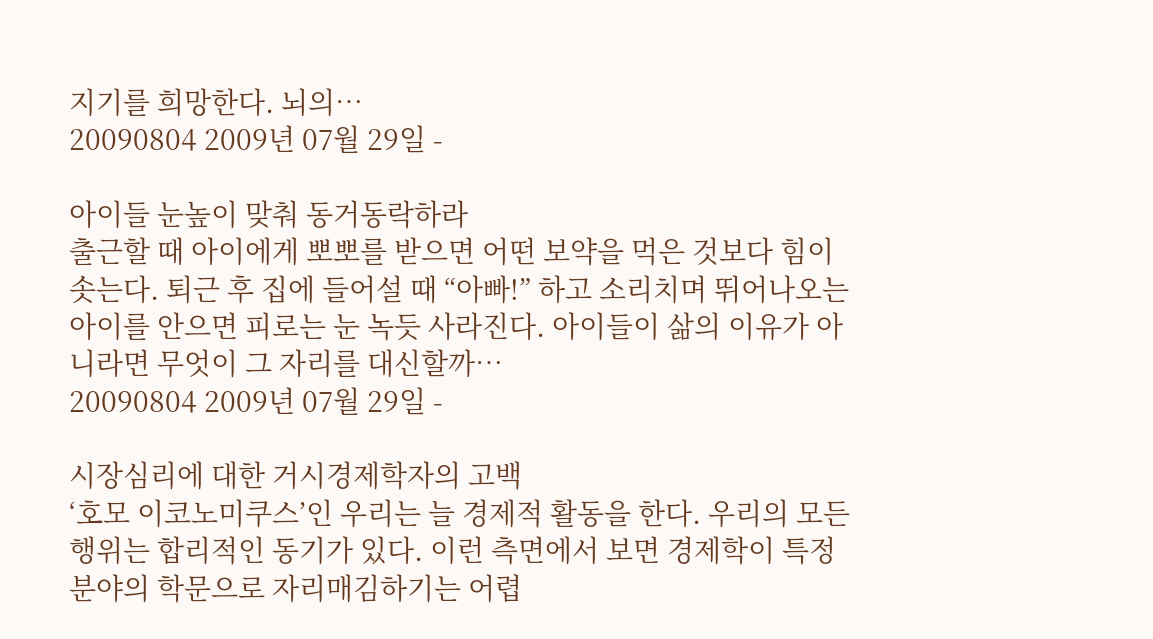지기를 희망한다. 뇌의…
20090804 2009년 07월 29일 -

아이들 눈높이 맞춰 동거동락하라
출근할 때 아이에게 뽀뽀를 받으면 어떤 보약을 먹은 것보다 힘이 솟는다. 퇴근 후 집에 들어설 때 “아빠!” 하고 소리치며 뛰어나오는 아이를 안으면 피로는 눈 녹듯 사라진다. 아이들이 삶의 이유가 아니라면 무엇이 그 자리를 대신할까…
20090804 2009년 07월 29일 -

시장심리에 대한 거시경제학자의 고백
‘호모 이코노미쿠스’인 우리는 늘 경제적 활동을 한다. 우리의 모든 행위는 합리적인 동기가 있다. 이런 측면에서 보면 경제학이 특정 분야의 학문으로 자리매김하기는 어렵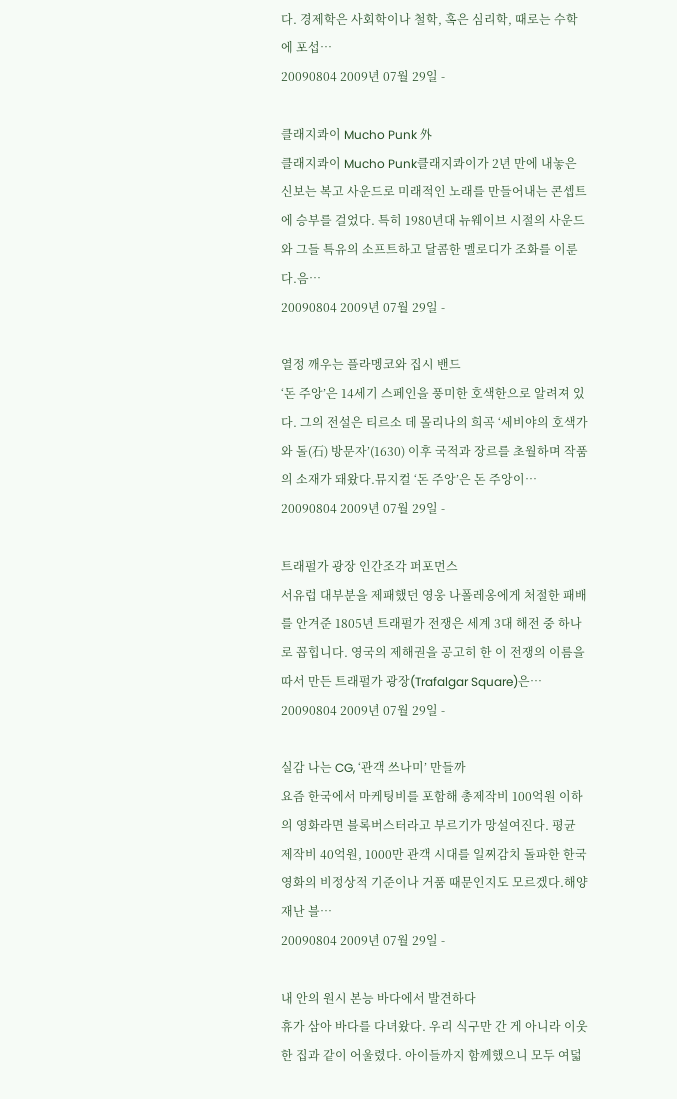다. 경제학은 사회학이나 철학, 혹은 심리학, 때로는 수학에 포섭…
20090804 2009년 07월 29일 -

클래지콰이 Mucho Punk 外
클래지콰이 Mucho Punk클래지콰이가 2년 만에 내놓은 신보는 복고 사운드로 미래적인 노래를 만들어내는 콘셉트에 승부를 걸었다. 특히 1980년대 뉴웨이브 시절의 사운드와 그들 특유의 소프트하고 달콤한 멜로디가 조화를 이룬다.음…
20090804 2009년 07월 29일 -

열정 깨우는 플라멩코와 집시 밴드
‘돈 주앙’은 14세기 스페인을 풍미한 호색한으로 알려져 있다. 그의 전설은 티르소 데 몰리나의 희곡 ‘세비야의 호색가와 돌(石) 방문자’(1630) 이후 국적과 장르를 초월하며 작품의 소재가 돼왔다.뮤지컬 ‘돈 주앙’은 돈 주앙이…
20090804 2009년 07월 29일 -

트래펄가 광장 인간조각 퍼포먼스
서유럽 대부분을 제패했던 영웅 나폴레옹에게 처절한 패배를 안겨준 1805년 트래펄가 전쟁은 세계 3대 해전 중 하나로 꼽힙니다. 영국의 제해권을 공고히 한 이 전쟁의 이름을 따서 만든 트래펄가 광장(Trafalgar Square)은…
20090804 2009년 07월 29일 -

실감 나는 CG, ‘관객 쓰나미’ 만들까
요즘 한국에서 마케팅비를 포함해 총제작비 100억원 이하의 영화라면 블록버스터라고 부르기가 망설여진다. 평균 제작비 40억원, 1000만 관객 시대를 일찌감치 돌파한 한국영화의 비정상적 기준이나 거품 때문인지도 모르겠다.해양재난 블…
20090804 2009년 07월 29일 -

내 안의 원시 본능 바다에서 발견하다
휴가 삼아 바다를 다녀왔다. 우리 식구만 간 게 아니라 이웃 한 집과 같이 어울렸다. 아이들까지 함께했으니 모두 여덟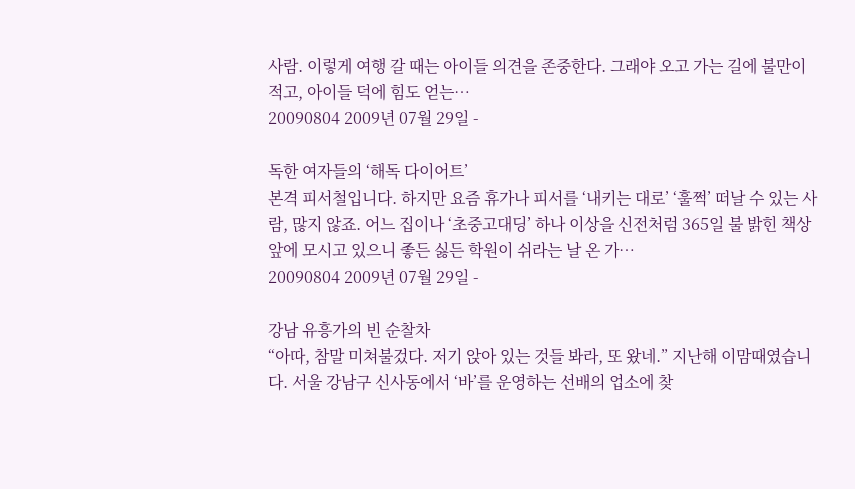사람. 이렇게 여행 갈 때는 아이들 의견을 존중한다. 그래야 오고 가는 길에 불만이 적고, 아이들 덕에 힘도 얻는…
20090804 2009년 07월 29일 -

독한 여자들의 ‘해독 다이어트’
본격 피서철입니다. 하지만 요즘 휴가나 피서를 ‘내키는 대로’ ‘훌쩍’ 떠날 수 있는 사람, 많지 않죠. 어느 집이나 ‘초중고대딩’ 하나 이상을 신전처럼 365일 불 밝힌 책상 앞에 모시고 있으니 좋든 싫든 학원이 쉬라는 날 온 가…
20090804 2009년 07월 29일 -

강남 유흥가의 빈 순찰차
“아따, 참말 미쳐불겄다. 저기 앉아 있는 것들 봐라, 또 왔네.” 지난해 이맘때였습니다. 서울 강남구 신사동에서 ‘바’를 운영하는 선배의 업소에 찾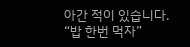아간 적이 있습니다. “밥 한번 먹자”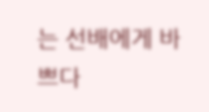는 선배에게 바쁘다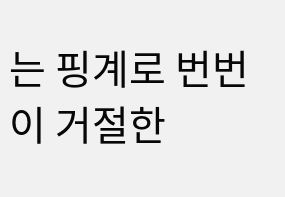는 핑계로 번번이 거절한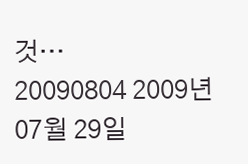것…
20090804 2009년 07월 29일